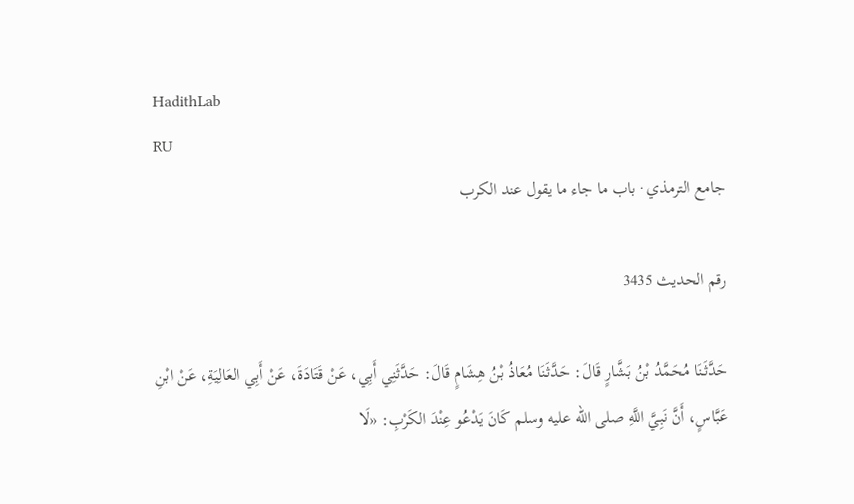HadithLab
RU
جامع الترمذي · باب ما جاء ما يقول عند الكرب

رقم الحديث 3435

حَدَّثَنَا مُحَمَّدُ بْنُ بَشَّارٍ قَالَ: حَدَّثَنَا مُعَاذُ بْنُ هِشَامٍ قَالَ: حَدَّثَنِي أَبِي، عَنْ قَتَادَةَ، عَنْ أَبِي العَالِيَةِ، عَنْ ابْنِ عَبَّاسٍ، أَنَّ نَبِيَّ اللَّهِ صلى الله عليه وسلم كَانَ يَدْعُو عِنْدَ الكَرْبِ: «لَا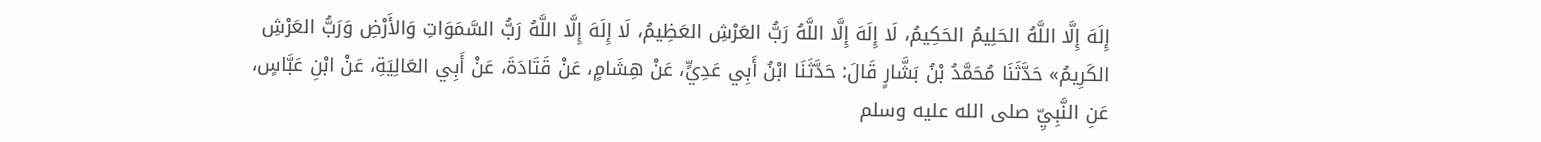إِلَهَ إِلَّا اللَّهُ الحَلِيمُ الحَكِيمُ، لَا إِلَهَ إِلَّا اللَّهُ رَبُّ العَرْشِ العَظِيمُ، لَا إِلَهَ إِلَّا اللَّهُ رَبُّ السَّمَوَاتِ وَالأَرْضِ وَرَبُّ العَرْشِ الكَرِيمُ» حَدَّثَنَا مُحَمَّدُ بْنُ بَشَّارٍ قَالَ: حَدَّثَنَا ابْنُ أَبِي عَدِيٍّ، عَنْ هِشَامٍ، عَنْ قَتَادَةَ، عَنْ أَبِي العَالِيَةِ، عَنْ ابْنِ عَبَّاسٍ، عَنِ النَّبِيِّ صلى الله عليه وسلم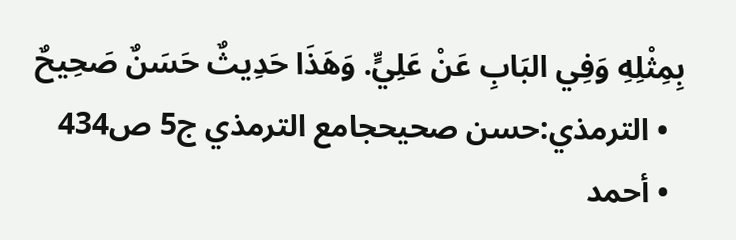بِمِثْلِهِ وَفِي البَابِ عَنْ عَلِيٍّ. وَهَذَا حَدِيثٌ حَسَنٌ صَحِيحٌ
  • الترمذي:حسن صحيحجامع الترمذي ج5 ص434
  • أحمد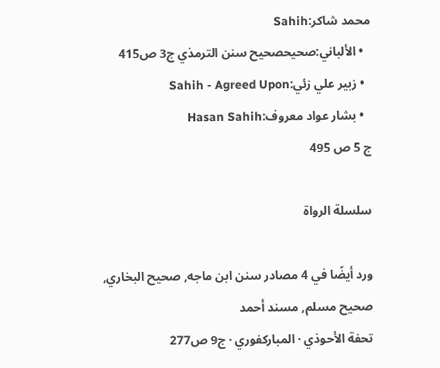محمد شاكر:Sahih
  • الألباني:صحيحصحيح سنن الترمذي ج3 ص415
  • زبير علي زئي:Sahih - Agreed Upon
  • بشار عواد معروف:Hasan Sahih
ج 5 ص 495

سلسلة الرواة

ورد أيضًا في 4 مصادر سنن ابن ماجه, صحيح البخاري, صحيح مسلم, مسند أحمد
تحفة الأحوذي · المباركفوري · ج9 ص277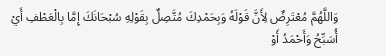وَاللَّهُمَّ مُعْتَرِضٌ لِأَنَّ قَوْلَهُ وَبِحَمْدِكَ مُتَّصِلٌ بِقَوْلِهِ سُبْحَانَكَ إِمَّا بِالْعَطْفِ أَيْ أُسَبِّحُ وَأَحْمَدُ أَوْ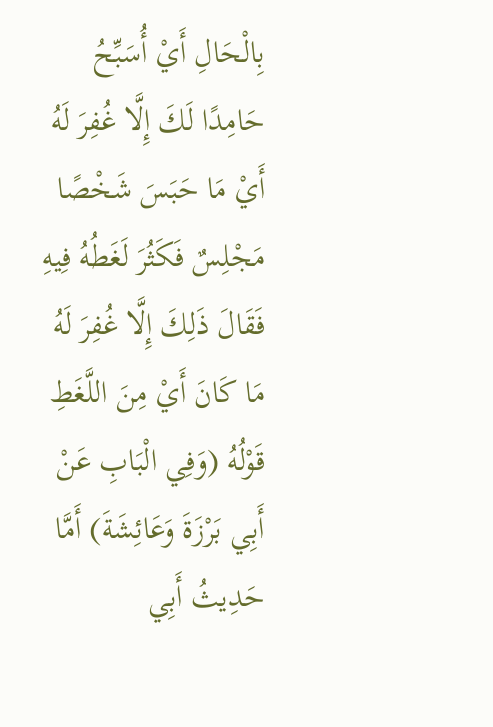بِالْحَالِ أَيْ أُسَبِّحُ حَامِدًا لَكَ إِلَّا غُفِرَ لَهُ أَيْ مَا حَبَسَ شَخْصًا مَجْلِسٌ فَكَثُرَ لَغَطُهُ فِيهِ فَقَالَ ذَلِكَ إِلَّا غُفِرَ لَهُ مَا كَانَ أَيْ مِنَ اللَّغَطِ قَوْلُهُ (وَفِي الْبَابِ عَنْ أَبِي بَرْزَةَ وَعَائِشَةَ) أَمَّا حَدِيثُ أَبِي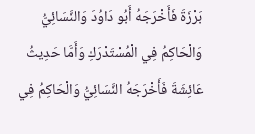بَرْزَةَ فَأَخْرَجَهُ أَبُو دَاوُدَ وَالنَّسَائِيُّ وَالْحَاكِمُ فِي الْمُسْتَدْرَكِ وَأَمَّا حَدِيثُ عَائِشَةَ فَأَخْرَجَهُ النَّسَائِيُّ وَالْحَاكِمُ فِي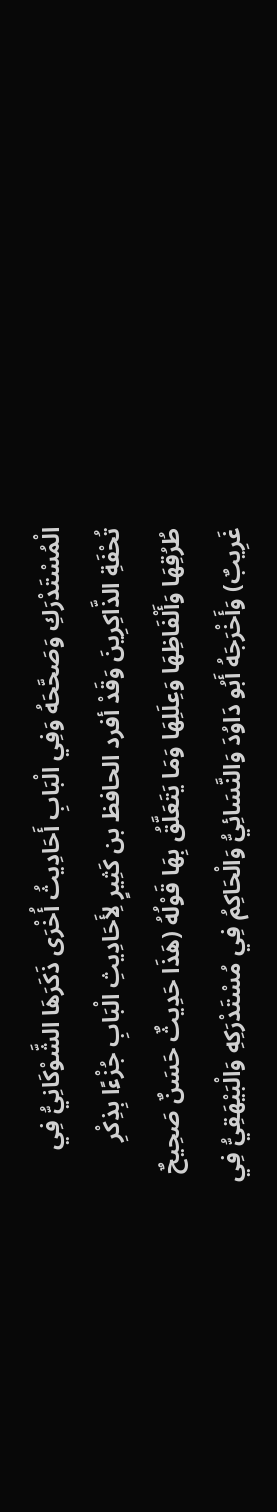الْمُسْتَدْرَكِ وَصَحَّحَهُ وَفِي الْبَابِ أَحَادِيثُ أُخْرَى ذَكَرَهَا الشَّوْكَانِيُّ فِي تُحْفَةِ الذَّاكِرِينَ وَقَدْ أفرد الحافظ بن كَثِيرٍ لِأَحَادِيثِ الْبَابِ جُزْءًا بِذِكْرِ طُرُقِهَا وَأَلْفَاظِهَا وَعِلَلِهَا وَمَا يَتَعَلَّقُ بِهَا قَوْلُهُ (هَذَا حَدِيثٌ حَسَنٌ صَحِيحٌ غَرِيبٌ) وَأَخْرَجَهُ أَبُو دَاوُدَ وَالنَّسَائِيُّ وَالْحَاكِمُ فِي مُسْتَدْرَكِهِ وَالْبَيْهَقِيُّ فِي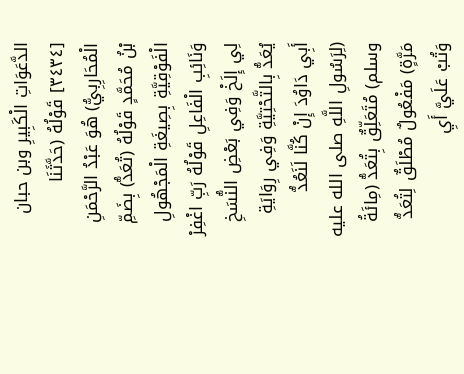الدَّعَوَاتِ الْكَبِيرِ وبن حبان [٣٤٣٤] قَوْلُهُ (حَدَّثَنَا الْمُحَارِبِيُّ) هُوَ عَبْدُ الرَّحْمَنِ بْنُ مُحَمَّدٍ قَوْلُهُ (تُعَدُّ) بِضَمِّ الْفَوْقِيَّةِ بِصِيغَةِ الْمَجْهُولِ وَنَائِبِ الْفَاعِلِ قَوْلُهُ رَبِّ اغْفِرْ لِي إِلَخْ وَفِي بَعْضِ النُّسَخِ يُعَدُّ بِالتَّحْتِيَّةِ وَفِي رِوَايَةِ أَبِي دَاوُدَ إِنْ كُنَّا لَنَعُدُّ (لِرَسُولِ اللَّهِ صلى الله عليه وسلم) مُتَعَلِّقٌ بِتُعَدُّ (مِائَةُ مَرَّةٍ) مَفْعُولٌ مُطْلَقٌ لِتُعَدُّ وَتُبْ عَلَيَّ أَيِ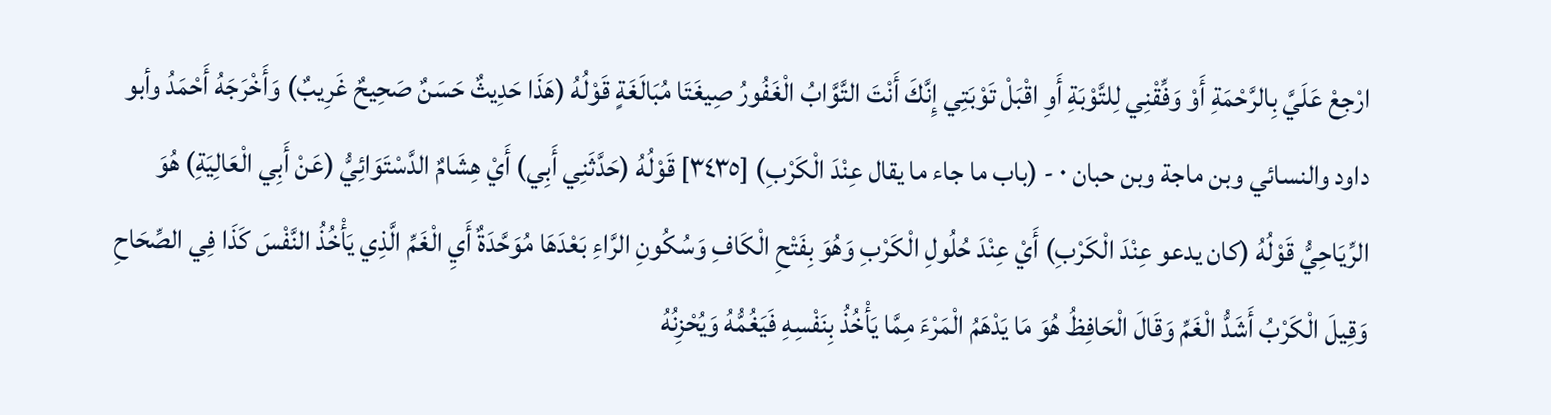ارْجِعْ عَلَيَّ بِالرَّحْمَةِ أَوْ وَفِّقْنِي لِلتَّوْبَةِ أَوِ اقْبَلْ تَوْبَتِي إِنَّكَ أَنْتَ التَّوَّابُ الْغَفُورُ صِيغَتَا مُبَالَغَةٍ قَوْلُهُ (هَذَا حَدِيثٌ حَسَنٌ صَحِيحٌ غَرِيبٌ) وَأَخْرَجَهُ أَحْمَدُ وأبو داود والنسائي وبن ماجة وبن حبان ٠ - (باب ما جاء ما يقال عِنْدَ الْكَرْبِ) [٣٤٣٥] قَوْلُهُ (حَدَّثَنِي أَبِي) أَيْ هِشَامٌ الدَّسْتَوَائِيُّ (عَنْ أَبِي الْعَالِيَةِ) هُوَ الرِّيَاحِيُّ قَوْلُهُ (كان يدعو عِنْدَ الْكَرْبِ) أَيْ عِنْدَ حُلُولِ الْكَرْبِ وَهُوَ بِفَتْحِ الْكَافِ وَسُكُونِ الرَّاءِ بَعْدَهَا مُوَحَّدَةٌ أَيِ الْغَمِّ الَّذِي يَأْخُذُ النَّفْسَ كَذَا فِي الصِّحَاحِ وَقِيلَ الْكَرْبُ أَشَدُّ الْغَمِّ وَقَالَ الْحَافِظُ هُوَ مَا يَدْهَمُ الْمَرْءَ مِمَّا يَأْخُذُ بِنَفْسِهِ فَيَغُمُّهُ وَيُحْزِنُهُ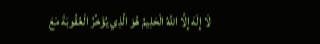لَا إِلَهَ إِلَّا اللَّهُ الْحَلِيمُ هُوَ الَّذِي يُؤَخِّرُ الْعُقُوبَةَ مَعَ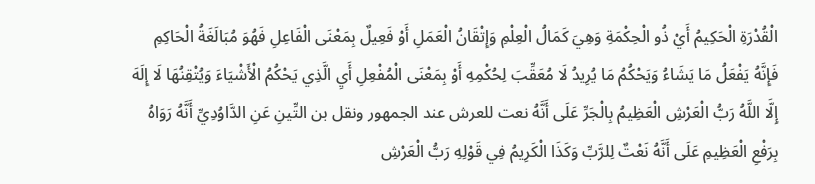الْقُدْرَةِ الْحَكِيمُ أَيْ ذُو الْحِكْمَةِ وَهِيَ كَمَالُ الْعِلْمِ وَإِتْقَانُ الْعَمَلِ أَوْ فَعِيلٌ بِمَعْنَى الْفَاعِلِ فَهُوَ مُبَالَغَةُ الْحَاكِمِ فَإِنَّهُ يَفْعَلُ مَا يَشَاءُ وَيَحْكُمُ مَا يُرِيدُ لَا مُعَقِّبَ لِحُكْمِهِ أَوْ بِمَعْنَى الْمُفْعِلِ أَيِ الَّذِي يَحْكُمُ الْأَشْيَاءَ وَيُتْقِنُهَا لَا إِلَهَ إِلَّا اللَّهُ رَبُّ الْعَرْشِ الْعَظِيمُ بِالْجَرِّ عَلَى أَنَّهُ نعت للعرش عند الجمهور ونقل بن التِّينِ عَنِ الدَّاوُدِيِّ أَنَّهُ رَوَاهُ بِرَفْعِ الْعَظِيمِ عَلَى أَنَّهُ نَعْتٌ لِلرَّبِّ وَكَذَا الْكَرِيمُ فِي قَوْلِهِ رَبُّ الْعَرْشِ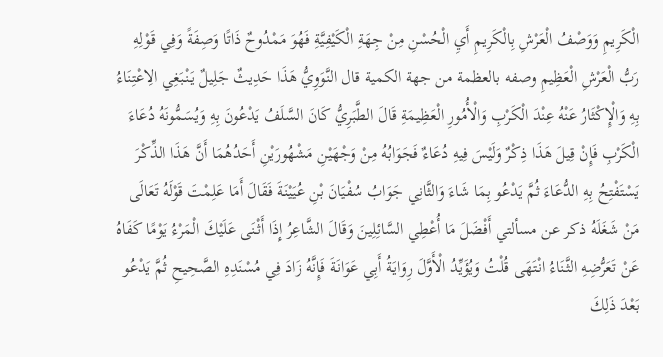الْكَرِيمِ وَوَصْفُ الْعَرْشِ بِالْكَرِيمِ أَيِ الْحُسْنِ مِنْ جِهَةِ الْكَيْفِيَّةِ فَهُوَ مَمْدُوحٌ ذَاتًا وَصِفَةً وَفِي قَوْلِهِ رَبُّ الْعَرْشِ الْعَظِيمِ وصفه بالعظمة من جهة الكمية قال النَّوَوِيُّ هَذَا حَدِيثٌ جَلِيلٌ يَنْبَغِي الِاعْتِنَاءُ بِهِ وَالْإِكْثَارُ عَنْهُ عِنْدَ الْكَرْبِ وَالْأُمُورِ الْعَظِيمَةِ قَالَ الطَّبَرِيُّ كَانَ السَّلَفُ يَدْعُونَ بِهِ وَيُسَمُّونَهُ دُعَاءَ الْكَرْبِ فَإِنْ قِيلَ هَذَا ذِكْرٌ وَلَيْسَ فِيهِ دُعَاءٌ فَجَوَابُهُ مِنْ وَجْهَيْنِ مَشْهُورَيْنِ أَحَدُهُمَا أَنَّ هَذَا الذِّكْرَ يَسْتَفْتِحُ بِهِ الدُّعَاءَ ثُمَّ يَدْعُو بِمَا شَاءَ وَالثَّانِي جَوَابُ سُفْيَانَ بْنِ عُيَيْنَةَ فَقَالَ أَمَا عَلِمْتَ قَوْلَهُ تَعَالَى مَنْ شَغَلَهُ ذكر عن مسألتي أَفْضَلَ مَا أُعْطِي السَّائِلِينَ وَقَالَ الشَّاعِرُ إِذَا أَثْنَى عَلَيْكَ الْمَرْءُ يَوْمًا كَفَاهُ عَنْ تَعَرُّضِهِ الثَّنَاءُ انْتَهَى قُلْتُ وَيُؤَيِّدُ الْأَوَّلَ رِوَايَةُ أَبِي عَوَانَةَ فَإِنَّهُ زَادَ فِي مُسْنَدِهِ الصَّحِيحِ ثُمَّ يَدْعُو بَعْدَ ذَلِكَ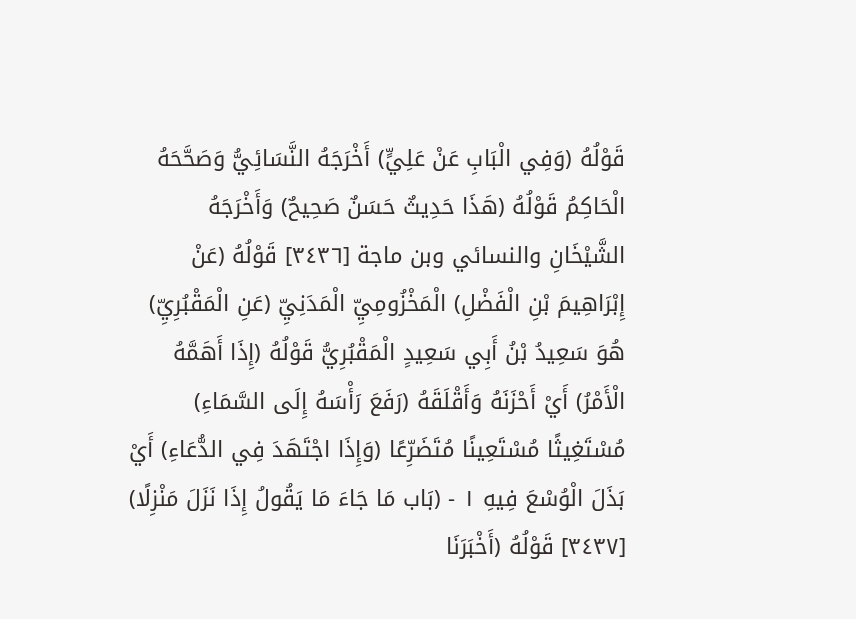قَوْلُهُ (وَفِي الْبَابِ عَنْ عَلِيٍّ) أَخْرَجَهُ النَّسَائِيُّ وَصَحَّحَهُ الْحَاكِمُ قَوْلُهُ (هَذَا حَدِيثٌ حَسَنٌ صَحِيحٌ) وَأَخْرَجَهُ الشَّيْخَانِ والنسائي وبن ماجة [٣٤٣٦] قَوْلُهُ (عَنْ إِبْرَاهِيمَ بْنِ الْفَضْلِ) الْمَخْزُومِيِّ الْمَدَنِيِّ (عَنِ الْمَقْبُرِيِّ) هُوَ سَعِيدُ بْنُ أَبِي سَعِيدٍ الْمَقْبُرِيُّ قَوْلُهُ (إِذَا أَهَمَّهُ الْأَمْرُ) أَيْ أَحْزَنَهُ وَأَقْلَقَهُ (رَفَعَ رَأْسَهُ إِلَى السَّمَاءِ) مُسْتَغِيثًا مُسْتَعِينًا مُتَضَرِّعًا (وَإِذَا اجْتَهَدَ فِي الدُّعَاءِ) أَيْ بَذَلَ الْوُسْعَ فِيهِ ١ - (بَاب مَا جَاءَ مَا يَقُولُ إِذَا نَزَلَ مَنْزِلًا) [٣٤٣٧] قَوْلُهُ (أَخْبَرَنَا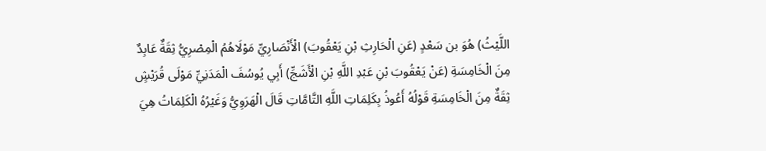اللَّيْثُ) هُوَ بن سَعْدٍ (عَنِ الْحَارِثِ بْنِ يَعْقُوبَ) الْأَنْصَارِيِّ مَوْلَاهُمُ الْمِصْرِيُّ ثِقَةٌ عَابِدٌ مِنَ الْخَامِسَةِ (عَنْ يَعْقُوبَ بْنِ عَبْدِ اللَّهِ بْنِ الْأَشَجِّ) أَبِي يُوسُفَ الْمَدَنِيِّ مَوْلَى قُرَيْشٍ ثِقَةٌ مِنَ الْخَامِسَةِ قَوْلُهُ أَعُوذُ بِكَلِمَاتِ اللَّهِ التَّامَّاتِ قَالَ الْهَرَوِيُّ وَغَيْرُهُ الْكَلِمَاتُ هِيَ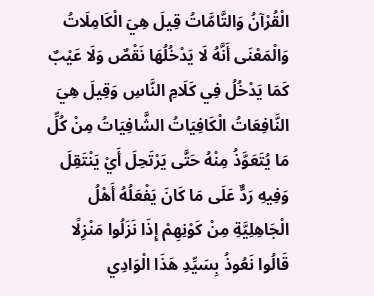الْقُرْآنُ وَالتَّامَّاتُ قِيلَ هِيَ الْكَامِلَاتُ وَالْمَعْنَى أَنَّهُ لَا يَدْخُلُهَا نَقْصٌ وَلَا عَيْبٌ كَمَا يَدْخُلُ فِي كَلَامِ النَّاسِ وَقِيلَ هِيَ النَّافِعَاتُ الْكَافِيَاتُ الشَّافِيَاتُ مِنْ كُلِّ مَا يُتَعَوَّذُ مِنْهُ حَتَّى يَرْتَحِلَ أَيْ يَنْتَقِلَ وَفِيهِ رَدٌّ عَلَى مَا كَانَ يَفْعَلُهُ أَهْلُ الْجَاهِلِيَّةِ مِنْ كَوْنِهِمْ إِذَا نَزَلُوا مَنْزِلًا قَالُوا نَعُوذُ بِسَيِّدِ هَذَا الْوَادِي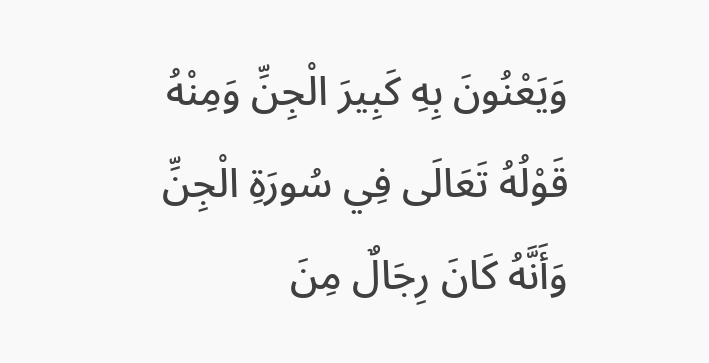وَيَعْنُونَ بِهِ كَبِيرَ الْجِنِّ وَمِنْهُ قَوْلُهُ تَعَالَى فِي سُورَةِ الْجِنِّ وَأَنَّهُ كَانَ رِجَالٌ مِنَ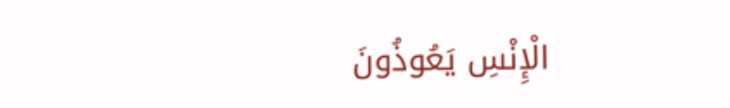الْإِنْسِ يَعُوذُونَ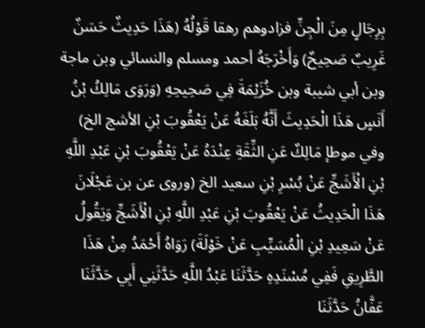بِرِجَالٍ مِنَ الْجِنِّ فزادوهم رهقا قَوْلُهُ (هَذَا حَدِيثٌ حَسَنٌ غَرِيبٌ صَحِيحٌ) وَأَخْرَجَهُ أحمد ومسلم والنسائي وبن ماجة وبن أبي شيبة وبن خُزَيْمَةَ فِي صَحِيحِهِ (وَرَوَى مَالِكُ بْنُ أَنَسٍ هَذَا الْحَدِيثَ أَنَّهُ بَلَغَهُ عَنْ يَعْقُوبَ بْنِ الأشج الخ) وفي موطإ مَالِكٌ عَنِ الثِّقَةِ عِنْدَهُ عَنْ يَعْقُوبَ بْنِ عَبْدِ اللَّهِ بْنِ الْأَشَجِّ عَنْ بُسْرِ بْنِ سعيد الخ (وروى عن بن عَجْلَانَ هَذَا الْحَدِيثُ عَنْ يَعْقُوبَ بْنِ عَبْدِ اللَّهِ بْنِ الْأَشَجِّ وَيَقُولُ عَنْ سَعِيدِ بْنِ الْمُسَيِّبِ عَنْ خَوْلَةَ) رَوَاهُ أَحْمَدُ مِنْ هَذَا الطَّرِيقِ فَفِي مُسْنَدِهِ حَدَّثَنَا عَبْدُ اللَّهِ حَدَّثَنِي أَبِي حَدَّثَنَا عَفَّانُ حَدَّثَنَا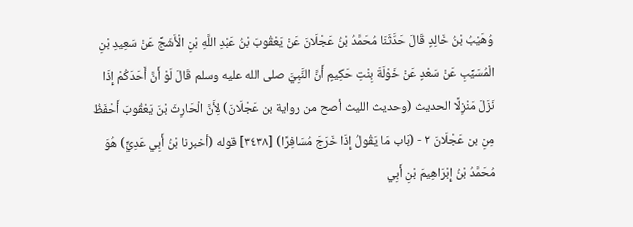وُهَيْبُ بْنُ خَالِدٍ قَالَ حَدَّثَنَا مُحَمَّدُ بْنُ عَجْلَانَ عَنْ يَعْقُوبَ بْنُ عَبْدِ اللَّهِ بْنِ الْأَشَجِّ عَنْ سَعِيدِ بْنِ الْمُسَيِّبِ عَنْ سَعْدٍ عَنْ خَوْلَةَ بِنْتِ حَكِيمٍ أَنَّ النَّبِيَّ صلى الله عليه وسلم قَالَ لَوْ أَنَّ أَحَدَكُمْ إِذَا نَزَلَ مَنْزِلًا الحديث (وحديث الليث أصح من رواية بن عَجْلَانَ) لِأَنَّ الْحَارِثَ بْنَ يَعْقُوبَ أَحْفَظُ مِنِ بن عَجْلَانَ ٢ - (بَاب مَا يَقُولُ إِذَا خَرَجَ مُسَافِرًا) [٣٤٣٨] قوله (أخبرنا بْنُ أَبِي عَدِيٍّ) هُوَ مُحَمَّدُ بْنُ إِبْرَاهِيمَ بْنِ أَبِي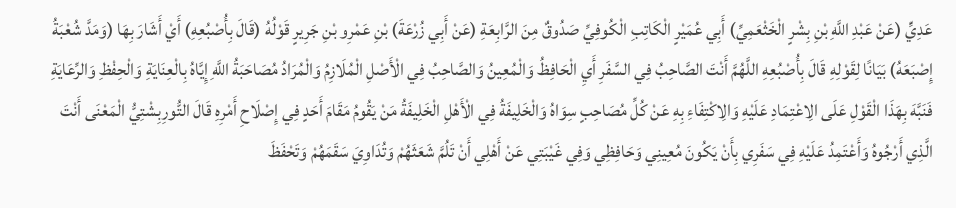عَدِيٍّ (عَنْ عَبْدِ اللَّهِ بْنِ بِشْرٍ الْخَثْعَمِيِّ) أَبِي عُمَيْرٍ الْكَاتِبِ الْكُوفِيِّ صَدُوقٌ مِنَ الرَّابِعَةِ (عَنْ أَبِي زُرْعَةَ) بْنِ عَمْرِو بْنِ جَرِيرٍ قَوْلُهُ (قَالَ بِأُصْبُعِهِ) أَيْ أَشَارَ بِهَا (وَمَدَّ شُعْبَةُ إِصْبَعَهُ) بَيَانًا لِقَوْلِهِ قَالَ بِأُصْبُعِهِ اللَّهُمَّ أَنْتَ الصَّاحِبُ فِي السَّفَرِ أَيِ الْحَافِظُ وَالْمُعِينُ وَالصَّاحِبُ فِي الْأَصْلِ الْمُلَازِمُ وَالْمُرَادُ مُصَاحَبَةُ اللَّهِ إِيَّاهُ بِالْعِنَايَةِ وَالْحِفْظِ وَالرِّعَايَةِ فَنَبَّهَ بِهَذَا الْقَوْلِ عَلَى الِاعْتِمَادِ عَلَيْهِ وَالِاكْتِفَاءِ بِهِ عَنْ كُلِّ مُصَاحِبٍ سِوَاهُ وَالْخَلِيفَةُ فِي الْأَهْلِ الْخَلِيفَةُ مَنْ يَقُومُ مَقَامَ أَحَدٍ فِي إِصْلَاحِ أَمْرِهِ قَالَ التُّورِبِشْتِيُّ الْمَعْنَى أَنْتَ الَّذِي أَرْجُوهُ وَأَعْتَمِدُ عَلَيْهِ فِي سَفَرِي بِأَنْ يَكُونَ مُعِينِي وَحَافِظِي وَفِي غَيْبَتِي عَنْ أَهْلِي أَنْ تَلُمَّ شَعَثَهُمْ وَتُدَاوِيَ سَقَمَهُمْ وَتَحْفَظَ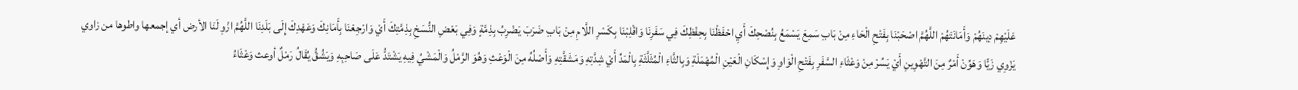عَلَيْهِمْ دِينَهُمْ وَأَمَانَتَهُمْ اللَّهُمَّ اصْحَبْنَا بِفَتْحِ الْحَاءِ مِنْ بَابِ سَمِعَ يَسْمَعُ بِنُصْحِكَ أَيِ احْفَظْنَا بِحِفْظِكَ فِي سَفَرِنَا وَاقْلِبْنَا بِكَسْرِ اللَّامِ مِنْ بَابِ ضَرَبَ يَضْرِبُ بِذِمَّةٍ وَفِي بَعْضِ النُّسَخِ بِذِمَّتِكَ أَيْ وَارْجِعْنَا بِأَمَانِكَ وَعَهْدِكَ إِلَى بَلَدِنَا اللَّهُمَّ ازْوِ لَنَا الأرض أي إجمعها واطوها من زاوي يَزْوِي زَيًّا وَهَوِّنْ أَمْرٌ مِنَ التَّهْوِينِ أَيْ يَسِّرْ مِنْ وَعْثَاءِ السَّفَرِ بِفَتْحِ الْوَاوِ وَإِسْكَانِ الْعَيْنِ الْمُهْمَلَةِ وَبِالثَّاءِ الْمُثَلَّثَةِ بِالْمَدِّ أَيْ شِدَّتِهِ وَمَشَقَّتِهِ وَأَصْلُهُ مِنَ الْوَعْثِ وَهُوَ الرَّمْلُ وَالْمَشْيُ فِيهِ يَشْتَدُّ عَلَى صَاحِبِهِ وَيَشُقُّ يُقَالُ رَمْلٌ أوعث وَعْثَاءُ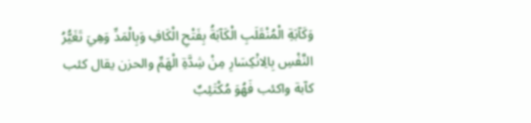وَكَآبَةِ الْمُنْقَلَبِ الْكَآبَةُ بِفَتْحِ الْكَافِ وَبِالْمَدِّ وَهِيَ تَغَيُّرُ النَّفْسِ بِالِانْكِسَارِ مِنْ شِدَّةِ الْهَمِّ والحزن يقال كئب كآبة واكئب فَهُوَ مُكْتَئِبٌ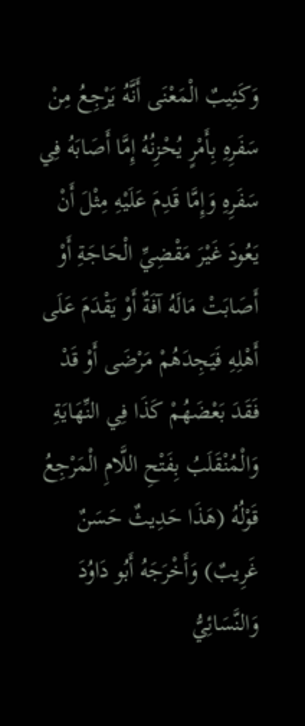وَكَئِيبٌ الْمَعْنَى أَنَّهُ يَرْجِعُ مِنْ سَفَرِهِ بِأَمْرٍ يُحْزِنُهُ إِمَّا أَصَابَهُ فِي سَفَرِهِ وَإِمَّا قَدِمَ عَلَيْهِ مِثْلَ أَنْ يَعُودَ غَيْرَ مَقْضِيِّ الْحَاجَةِ أَوْ أَصَابَتْ مَالَهُ آفَةٌ أَوْ يَقْدَمَ عَلَى أَهْلِهِ فَيَجِدَهُمْ مَرْضَى أَوْ قَدْ فَقَدَ بَعْضَهُمْ كَذَا فِي النِّهَايَةِ وَالْمُنْقَلَبُ بِفَتْحِ اللَّامِ الْمَرْجِعُ قَوْلُهُ (هَذَا حَدِيثٌ حَسَنٌ غَرِيبٌ) وَأَخْرَجَهُ أَبُو دَاوُدَ وَالنَّسَائِيُّ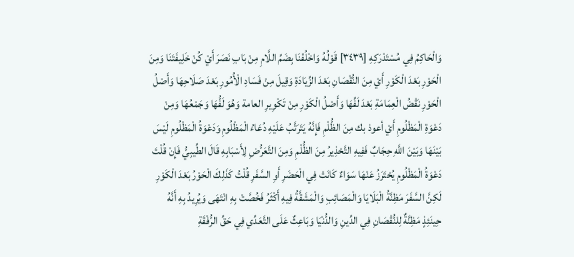وَالْحَاكِمُ فِي مُسْتَدْرَكِهِ [٣٤٣٩] قَوْلُهُ وَاخْلُفْنَا بِضَمِّ اللَّامِ مِنْ بَابِ نَصَرَ أَيْ كُنْ خَلِيفَتَنَا وَمِنَ الْحَوْرِ بَعْدَ الْكَوْرِ أَيْ مِنَ النُّقْصَانِ بَعْدَ الزِّيَادَةِ وَقِيلَ مِنْ فَسَادِ الْأُمُورِ بَعْدَ صَلَاحِهَا وَأَصْلُ الْحَوْرِ نَقْضُ الْعِمَامَةِ بَعْدَ لَفِّهَا وَأَصْلُ الْكَوْرِ مِنْ تَكْوِيرِ العامة وَهُوَ لَفُّهَا وَجَمْعُهَا وَمِنْ دَعْوَةِ الْمَظْلُومِ أَيْ أعوذ بك مِنَ الظُّلْمِ فَإِنَّهُ يَتَرَتَّبُ عَلَيْهِ دُعَاءُ الْمَظْلُومِ وَدَعْوَةُ الْمَظْلُومِ لَيْسَ بَيْنَهَا وَبَيْنَ اللَّهِ حِجَابٌ فَفِيهِ التَّحْذِيرُ مِنَ الظُّلْمِ وَمِنَ التَّعَرُّضِ لِأَسْبَابِهِ قَالَ الطِّيبِيُّ فَإِنْ قُلْتَ دَعْوَةُ الْمَظْلُومِ يُحْتَرَزُ عَنْهَا سَوَاءٌ كَانَتْ فِي الْحَضَرِ أَوِ السَّفَرِ قُلْتُ كَذَلِكَ الْحَوْرُ بَعْدَ الْكَوْرِ لَكِنَّ السَّفَرَ مَظِنَّةُ الْبَلَايَا وَالْمَصَائِبِ وَالْمَشَقَّةُ فِيهِ أَكْثَرُ فَخُصَّتْ بِهِ انْتَهَى وَيُرِيدُ بِهِ أَنَّهُ حِينَئِذٍ مَظِنَّةٌ لِلنُّقْصَانِ فِي الدِّينِ وَالدُّنْيَا وَبَاعِثٌ عَلَى التَّعَدِّي فِي حَقِّ الرُّفْقَةِ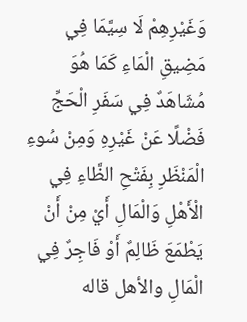وَغَيْرِهِمْ لَا سِيَّمَا فِي مَضِيقِ الْمَاءِ كَمَا هُوَ مُشَاهَدٌ فِي سَفَرِ الْحَجِّ فَضْلًا عَنْ غَيْرِهِ وَمِنْ سُوءِ الْمَنْظَرِ بِفَتْحِ الظَّاءِ فِي الْأَهْلِ وَالْمَالِ أَيْ مِنْ أَنْ يَطْمَعَ ظَالِمٌ أَوْ فَاجِرٌ فِي الْمَالِ والأهل قاله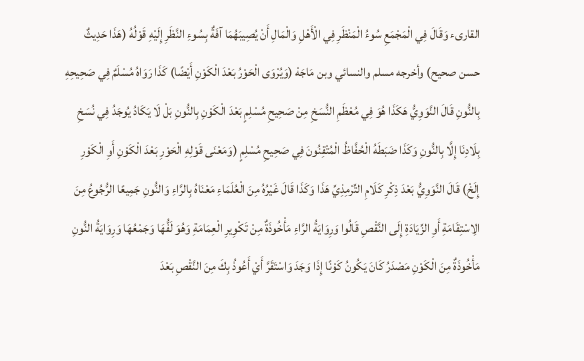القارىء وَقَالَ فِي الْمَجْمَعِ سُوءُ الْمَنْظَرِ فِي الْأَهْلِ وَالْمَالِ أَنْ يُصِيبَهُمَا آفَةٌ بِسُوءِ النَّظَرِ إِلَيْهِ قَوْلُهُ (هَذَا حَدِيثٌ حسن صحيح) وأخرجه مسلم والنسائي وبن مَاجَهْ (وَيُرْوَى الْحَوْرُ بَعْدَ الْكَوْنِ أَيْضًا) كَذَا رَوَاهُ مُسْلَمٌ فِي صَحِيحِهِ بِالنُّونِ قَالَ النَّوَوِيُّ هَكَذَا هُوَ فِي مُعْظَمِ النُّسَخِ مِنْ صَحِيحِ مُسْلِمٍ بَعْدَ الْكَوْنِ بِالنُّونِ بَلْ لَا يَكَادُ يُوجَدُ فِي نُسَخِ بِلَادِنَا إِلَّا بِالنُّونِ وَكَذَا ضَبَطَهُ الْحُفَّاظُ الْمُتْقِنُونَ فِي صَحِيحِ مُسْلِمٍ (وَمَعْنَى قَوْلِهِ الْحَوْرِ بَعْدَ الْكَوْنِ أَوِ الْكَوْرِ إِلَخْ) قَالَ النَّوَوِيُّ بَعْدَ ذِكْرِ كَلَامِ التِّرْمِذِيِّ هَذَا وَكَذَا قَالَ غَيْرُهُ مِنَ الْعُلَمَاءِ مَعْنَاهُ بِالرَّاءِ وَالنُّونِ جَمِيعًا الرُّجُوعُ مِنَ الِاسْتِقَامَةِ أَوِ الزِّيَادَةِ إِلَى النَّقْصِ قَالُوا وَرِوَايَةُ الرَّاءِ مَأْخُوذَةٌ مِنْ تَكْوِيرِ الْعِمَامَةِ وَهُوَ لَفُّهَا وَجَمْعُهَا وَرِوَايَةُ النُّونِ مَأْخُوذَةٌ مِنَ الْكَوْنِ مَصْدَرُ كَانَ يَكُونُ كَوْنًا إِذَا وَجَدَ وَاسْتَقَرَّ أَيْ أَعُوذُ بِكَ مِنَ النَّقْصِ بَعْدَ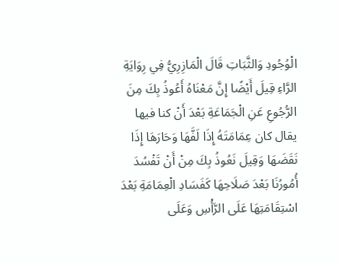الْوُجُودِ وَالثَّبَاتِ قَالَ الْمَازِرِيُّ فِي رِوَايَةِ الرَّاءِ قِيلَ أَيْضًا إِنَّ مَعْنَاهُ أَعُوذُ بِكَ مِنَ الرُّجُوعِ عَنِ الْجَمَاعَةِ بَعْدَ أَنْ كنا فيها يقال كان عِمَامَتَهُ إِذَا لَفَّهَا وَحَارَهَا إِذَا نَقَضَهَا وَقِيلَ نَعُوذُ بِكَ مِنْ أَنْ تَفْسُدَ أُمُورُنَا بَعْدَ صَلَاحِهَا كَفَسَادِ الْعِمَامَةِ بَعْدَ اسْتِقَامَتِهَا عَلَى الرَّأْسِ وَعَلَى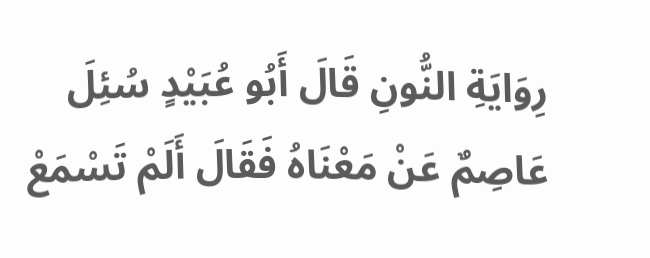رِوَايَةِ النُّونِ قَالَ أَبُو عُبَيْدٍ سُئِلَ عَاصِمٌ عَنْ مَعْنَاهُ فَقَالَ أَلَمْ تَسْمَعْ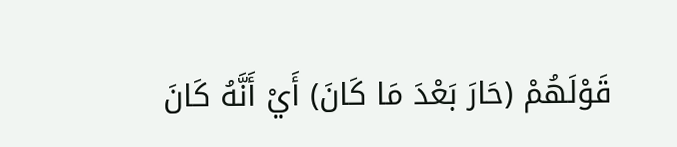قَوْلَهُمْ (حَارَ بَعْدَ مَا كَانَ) أَيْ أَنَّهُ كَانَ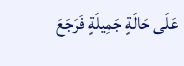عَلَى حَالَةٍ جَمِيلَةٍ فَرَجَعَ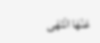عَنْهَا انْتَهَى